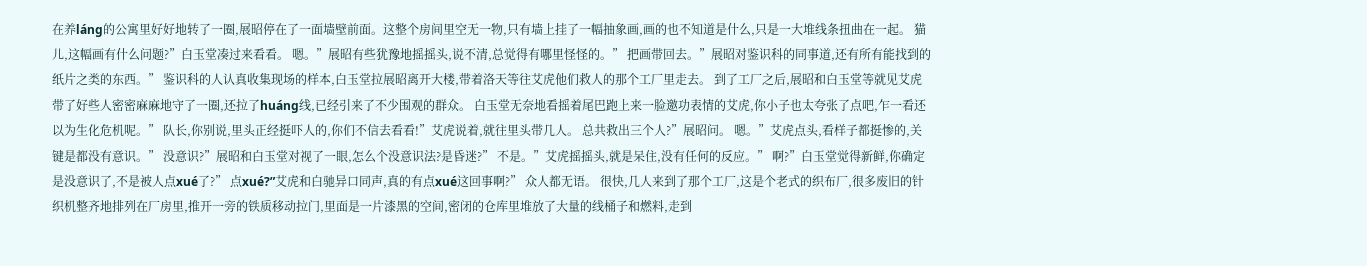在养láng的公寓里好好地转了一圈,展昭停在了一面墙壁前面。这整个房间里空无一物,只有墙上挂了一幅抽象画,画的也不知道是什么,只是一大堆线条扭曲在一起。 猫儿,这幅画有什么问题?”白玉堂凑过来看看。 嗯。”展昭有些犹豫地摇摇头,说不清,总觉得有哪里怪怪的。” 把画带回去。”展昭对鉴识科的同事道,还有所有能找到的纸片之类的东西。” 鉴识科的人认真收集现场的样本,白玉堂拉展昭离开大楼,带着洛天等往艾虎他们救人的那个工厂里走去。 到了工厂之后,展昭和白玉堂等就见艾虎带了好些人密密麻麻地守了一圈,还拉了huáng线,已经引来了不少围观的群众。 白玉堂无奈地看摇着尾巴跑上来一脸邀功表情的艾虎,你小子也太夸张了点吧,乍一看还以为生化危机呢。” 队长,你别说,里头正经挺吓人的,你们不信去看看!”艾虎说着,就往里头带几人。 总共救出三个人?”展昭问。 嗯。”艾虎点头,看样子都挺惨的,关键是都没有意识。” 没意识?”展昭和白玉堂对视了一眼,怎么个没意识法?是昏迷?” 不是。”艾虎摇摇头,就是呆住,没有任何的反应。” 啊?”白玉堂觉得新鲜,你确定是没意识了,不是被人点xué了?” 点xué?”艾虎和白驰异口同声,真的有点xué这回事啊?” 众人都无语。 很快,几人来到了那个工厂,这是个老式的织布厂,很多废旧的针织机整齐地排列在厂房里,推开一旁的铁质移动拉门,里面是一片漆黑的空间,密闭的仓库里堆放了大量的线桶子和燃料,走到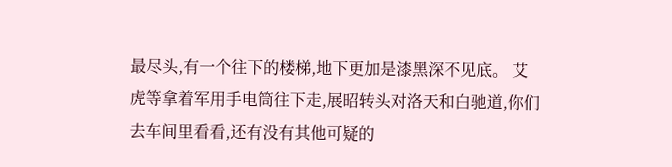最尽头,有一个往下的楼梯,地下更加是漆黑深不见底。 艾虎等拿着军用手电筒往下走,展昭转头对洛天和白驰道,你们去车间里看看,还有没有其他可疑的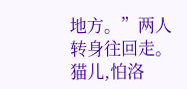地方。”两人转身往回走。 猫儿,怕洛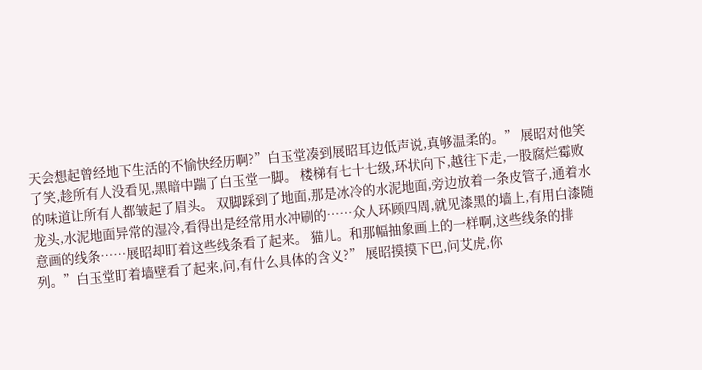天会想起曾经地下生活的不愉快经历啊?”白玉堂凑到展昭耳边低声说,真够温柔的。” 展昭对他笑了笑,趁所有人没看见,黑暗中踹了白玉堂一脚。 楼梯有七十七级,环状向下,越往下走,一股腐烂霉败的味道让所有人都皱起了眉头。 双脚踩到了地面,那是冰冷的水泥地面,旁边放着一条皮管子,通着水龙头,水泥地面异常的湿冷,看得出是经常用水冲刷的……众人环顾四周,就见漆黑的墙上,有用白漆随意画的线条……展昭却盯着这些线条看了起来。 猫儿。和那幅抽象画上的一样啊,这些线条的排列。”白玉堂盯着墙壁看了起来,问,有什么具体的含义?” 展昭摸摸下巴,问艾虎,你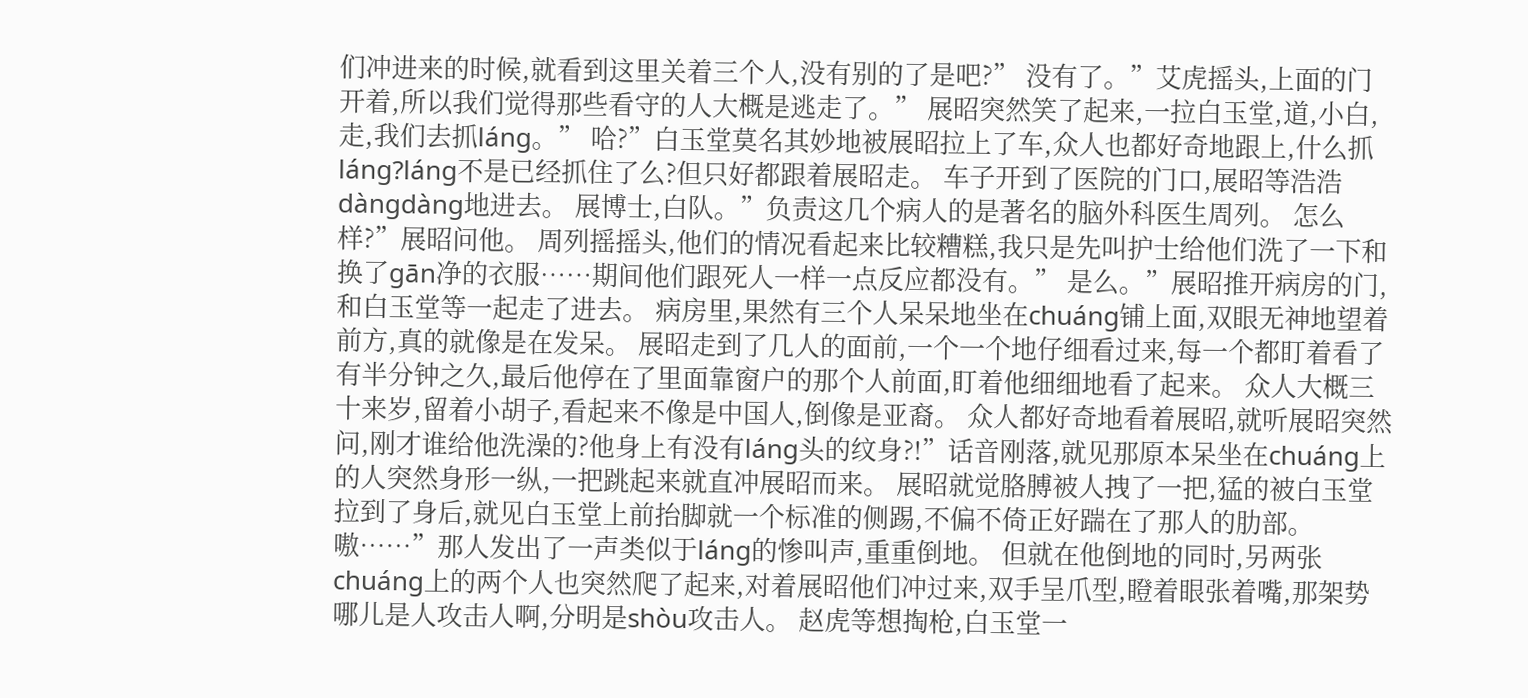们冲进来的时候,就看到这里关着三个人,没有别的了是吧?” 没有了。”艾虎摇头,上面的门开着,所以我们觉得那些看守的人大概是逃走了。” 展昭突然笑了起来,一拉白玉堂,道,小白,走,我们去抓láng。” 哈?”白玉堂莫名其妙地被展昭拉上了车,众人也都好奇地跟上,什么抓láng?láng不是已经抓住了么?但只好都跟着展昭走。 车子开到了医院的门口,展昭等浩浩dàngdàng地进去。 展博士,白队。”负责这几个病人的是著名的脑外科医生周列。 怎么样?”展昭问他。 周列摇摇头,他们的情况看起来比较糟糕,我只是先叫护士给他们洗了一下和换了gān净的衣服……期间他们跟死人一样一点反应都没有。” 是么。”展昭推开病房的门,和白玉堂等一起走了进去。 病房里,果然有三个人呆呆地坐在chuáng铺上面,双眼无神地望着前方,真的就像是在发呆。 展昭走到了几人的面前,一个一个地仔细看过来,每一个都盯着看了有半分钟之久,最后他停在了里面靠窗户的那个人前面,盯着他细细地看了起来。 众人大概三十来岁,留着小胡子,看起来不像是中国人,倒像是亚裔。 众人都好奇地看着展昭,就听展昭突然问,刚才谁给他洗澡的?他身上有没有láng头的纹身?!”话音刚落,就见那原本呆坐在chuáng上的人突然身形一纵,一把跳起来就直冲展昭而来。 展昭就觉胳膊被人拽了一把,猛的被白玉堂拉到了身后,就见白玉堂上前抬脚就一个标准的侧踢,不偏不倚正好踹在了那人的肋部。 嗷……”那人发出了一声类似于láng的惨叫声,重重倒地。 但就在他倒地的同时,另两张chuáng上的两个人也突然爬了起来,对着展昭他们冲过来,双手呈爪型,瞪着眼张着嘴,那架势哪儿是人攻击人啊,分明是shòu攻击人。 赵虎等想掏枪,白玉堂一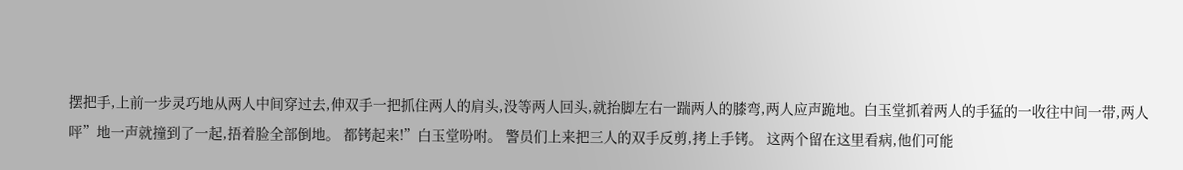摆把手,上前一步灵巧地从两人中间穿过去,伸双手一把抓住两人的肩头,没等两人回头,就抬脚左右一踹两人的膝弯,两人应声跪地。白玉堂抓着两人的手猛的一收往中间一带,两人呯”地一声就撞到了一起,捂着脸全部倒地。 都铐起来!”白玉堂吩咐。 警员们上来把三人的双手反剪,拷上手铐。 这两个留在这里看病,他们可能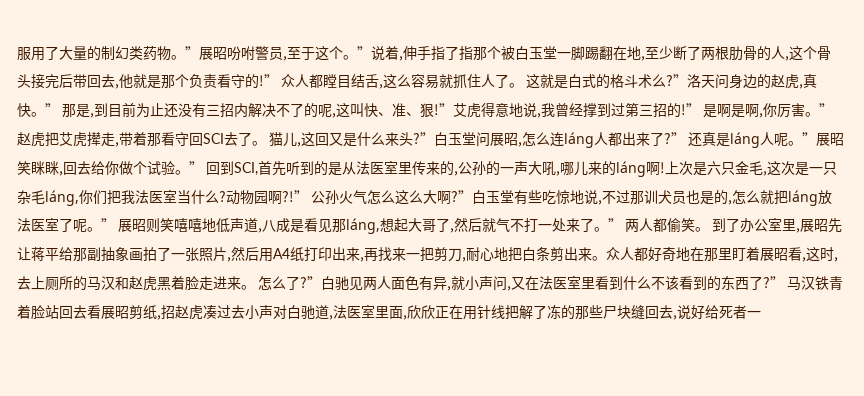服用了大量的制幻类药物。”展昭吩咐警员,至于这个。”说着,伸手指了指那个被白玉堂一脚踢翻在地,至少断了两根肋骨的人,这个骨头接完后带回去,他就是那个负责看守的!” 众人都瞠目结舌,这么容易就抓住人了。 这就是白式的格斗术么?”洛天问身边的赵虎,真快。” 那是,到目前为止还没有三招内解决不了的呢,这叫快、准、狠!”艾虎得意地说,我曾经撑到过第三招的!” 是啊是啊,你厉害。”赵虎把艾虎撵走,带着那看守回SCI去了。 猫儿,这回又是什么来头?”白玉堂问展昭,怎么连láng人都出来了?” 还真是láng人呢。”展昭笑眯眯,回去给你做个试验。” 回到SCI,首先听到的是从法医室里传来的,公孙的一声大吼,哪儿来的láng啊!上次是六只金毛,这次是一只杂毛láng,你们把我法医室当什么?动物园啊?!” 公孙火气怎么这么大啊?”白玉堂有些吃惊地说,不过那训犬员也是的,怎么就把láng放法医室了呢。” 展昭则笑嘻嘻地低声道,八成是看见那láng,想起大哥了,然后就气不打一处来了。” 两人都偷笑。 到了办公室里,展昭先让蒋平给那副抽象画拍了一张照片,然后用A4纸打印出来,再找来一把剪刀,耐心地把白条剪出来。众人都好奇地在那里盯着展昭看,这时,去上厕所的马汉和赵虎黑着脸走进来。 怎么了?”白驰见两人面色有异,就小声问,又在法医室里看到什么不该看到的东西了?” 马汉铁青着脸站回去看展昭剪纸,招赵虎凑过去小声对白驰道,法医室里面,欣欣正在用针线把解了冻的那些尸块缝回去,说好给死者一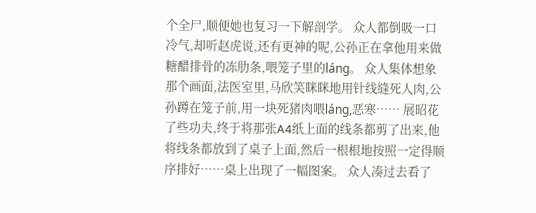个全尸,顺便她也复习一下解剖学。 众人都倒吸一口冷气,却听赵虎说,还有更神的呢,公孙正在拿他用来做糖醋排骨的冻肋条,喂笼子里的láng。 众人集体想象那个画面,法医室里,马欣笑眯眯地用针线缝死人肉,公孙蹲在笼子前,用一块死猪肉喂láng,恶寒…… 展昭花了些功夫,终于将那张A4纸上面的线条都剪了出来,他将线条都放到了桌子上面,然后一根根地按照一定得顺序排好……桌上出现了一幅图案。 众人凑过去看了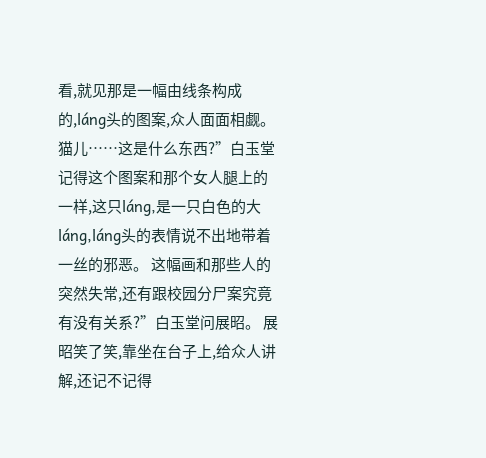看,就见那是一幅由线条构成的,láng头的图案,众人面面相觑。 猫儿……这是什么东西?”白玉堂记得这个图案和那个女人腿上的一样,这只láng,是一只白色的大láng,láng头的表情说不出地带着一丝的邪恶。 这幅画和那些人的突然失常,还有跟校园分尸案究竟有没有关系?”白玉堂问展昭。 展昭笑了笑,靠坐在台子上,给众人讲解,还记不记得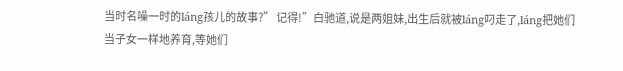当时名噪一时的láng孩儿的故事?” 记得!”白驰道,说是两姐妹,出生后就被láng叼走了,láng把她们当子女一样地养育,等她们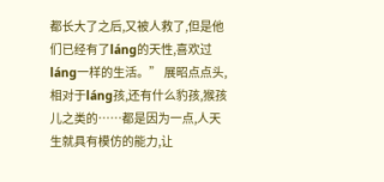都长大了之后,又被人救了,但是他们已经有了láng的天性,喜欢过láng一样的生活。” 展昭点点头,相对于láng孩,还有什么豹孩,猴孩儿之类的……都是因为一点,人天生就具有模仿的能力,让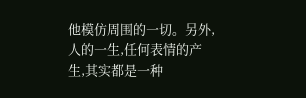他模仿周围的一切。另外,人的一生,任何表情的产生,其实都是一种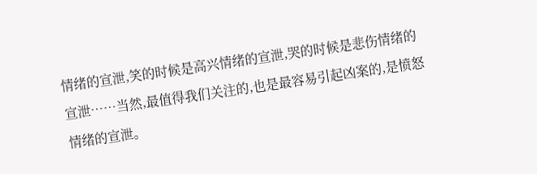情绪的宣泄,笑的时候是高兴情绪的宣泄,哭的时候是悲伤情绪的宣泄……当然,最值得我们关注的,也是最容易引起凶案的,是愤怒情绪的宣泄。